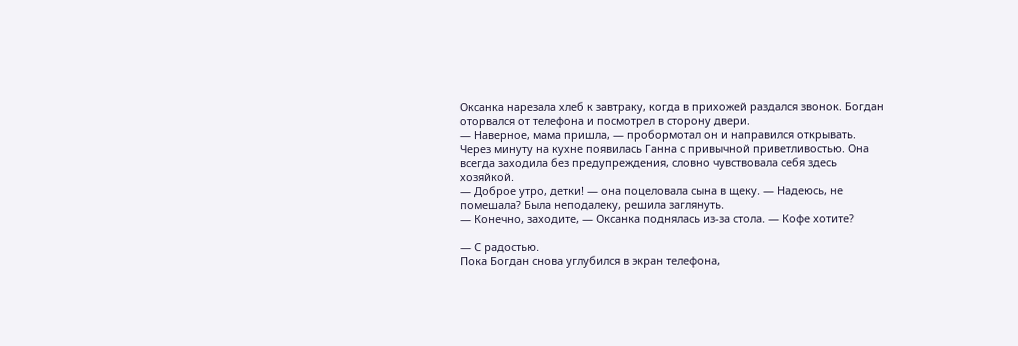Оксанка нарезала хлеб к завтраку, когда в прихожей раздался звонок. Богдан оторвался от телефона и посмотрел в сторону двери.
— Наверное, мама пришла, — пробормотал он и направился открывать.
Через минуту на кухне появилась Ганна с привычной приветливостью. Она всегда заходила без предупреждения, словно чувствовала себя здесь хозяйкой.
— Доброе утро, детки! — она поцеловала сына в щеку. — Надеюсь, не помешала? Была неподалеку, решила заглянуть.
— Конечно, заходите, — Оксанка поднялась из-за стола. — Кофе хотите?

— С радостью.
Пока Богдан снова углубился в экран телефона,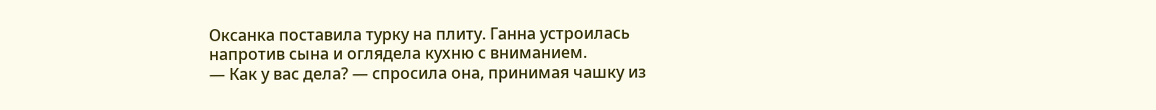Оксанка поставила турку на плиту. Ганна устроилась напротив сына и оглядела кухню с вниманием.
— Как у вас дела? — спросила она, принимая чашку из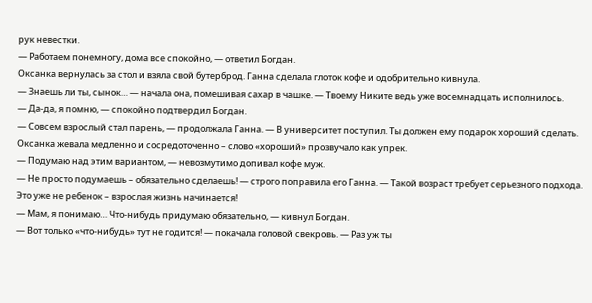рук невестки.
— Работаем понемногу, дома все спокойно, — ответил Богдан.
Оксанка вернулась за стол и взяла свой бутерброд. Ганна сделала глоток кофе и одобрительно кивнула.
— Знаешь ли ты, сынок… — начала она, помешивая сахар в чашке. — Твоему Никите ведь уже восемнадцать исполнилось.
— Да-да, я помню, — спокойно подтвердил Богдан.
— Совсем взрослый стал парень, — продолжала Ганна. — В университет поступил. Ты должен ему подарок хороший сделать.
Оксанка жевала медленно и сосредоточенно – слово «хороший» прозвучало как упрек.
— Подумаю над этим вариантом, — невозмутимо допивал кофе муж.
— Не просто подумаешь – обязательно сделаешь! — строго поправила его Ганна. — Такой возраст требует серьезного подхода. Это уже не ребенок – взрослая жизнь начинается!
— Мам, я понимаю… Что-нибудь придумаю обязательно, — кивнул Богдан.
— Вот только «что-нибудь» тут не годится! — покачала головой свекровь. — Раз уж ты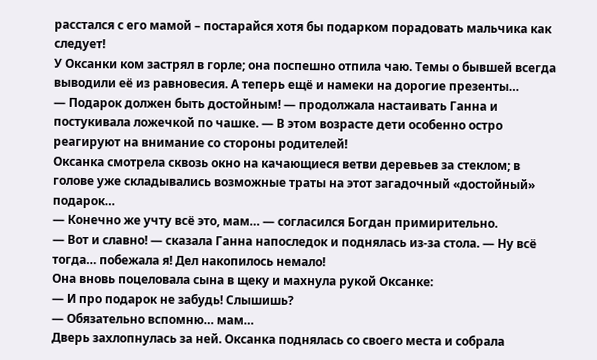расстался с его мамой – постарайся хотя бы подарком порадовать мальчика как следует!
У Оксанки ком застрял в горле; она поспешно отпила чаю. Темы о бывшей всегда выводили её из равновесия. А теперь ещё и намеки на дорогие презенты…
— Подарок должен быть достойным! — продолжала настаивать Ганна и постукивала ложечкой по чашке. — В этом возрасте дети особенно остро реагируют на внимание со стороны родителей!
Оксанка смотрела сквозь окно на качающиеся ветви деревьев за стеклом; в голове уже складывались возможные траты на этот загадочный «достойный» подарок…
— Конечно же учту всё это, мам… — согласился Богдан примирительно.
— Вот и славно! — сказала Ганна напоследок и поднялась из-за стола. — Ну всё тогда… побежала я! Дел накопилось немало!
Она вновь поцеловала сына в щеку и махнула рукой Оксанке:
— И про подарок не забудь! Слышишь?
— Обязательно вспомню… мам…
Дверь захлопнулась за ней. Оксанка поднялась со своего места и собрала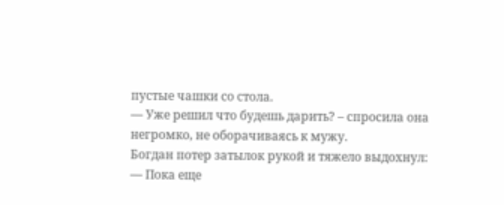пустые чашки со стола.
— Уже решил что будешь дарить? – спросила она негромко, не оборачиваясь к мужу.
Богдан потер затылок рукой и тяжело выдохнул:
— Пока еще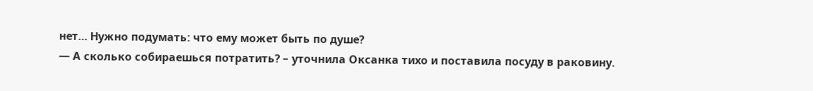нет… Нужно подумать: что ему может быть по душе?
— А сколько собираешься потратить? – уточнила Оксанка тихо и поставила посуду в раковину.